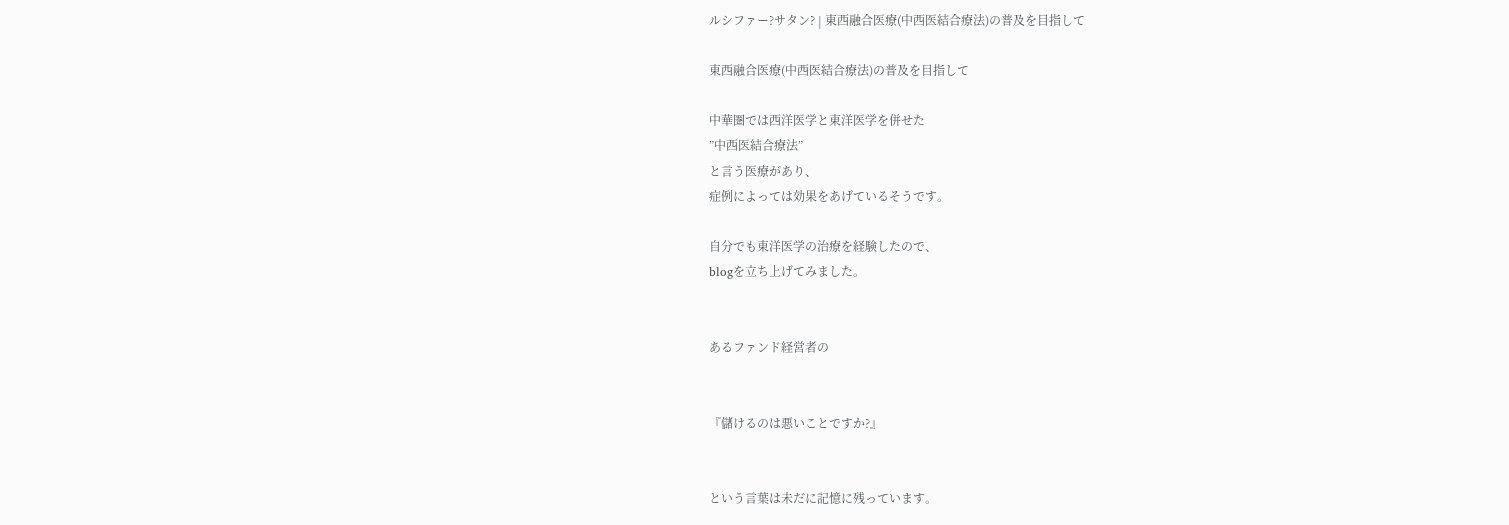ルシファー?サタン? | 東西融合医療(中西医結合療法)の普及を目指して

東西融合医療(中西医結合療法)の普及を目指して

中華圏では西洋医学と東洋医学を併せた
”中西医結合療法”
と言う医療があり、
症例によっては効果をあげているそうです。

自分でも東洋医学の治療を経験したので、
blogを立ち上げてみました。


あるファンド経営者の


『儲けるのは悪いことですか?』


という言葉は未だに記憶に残っています。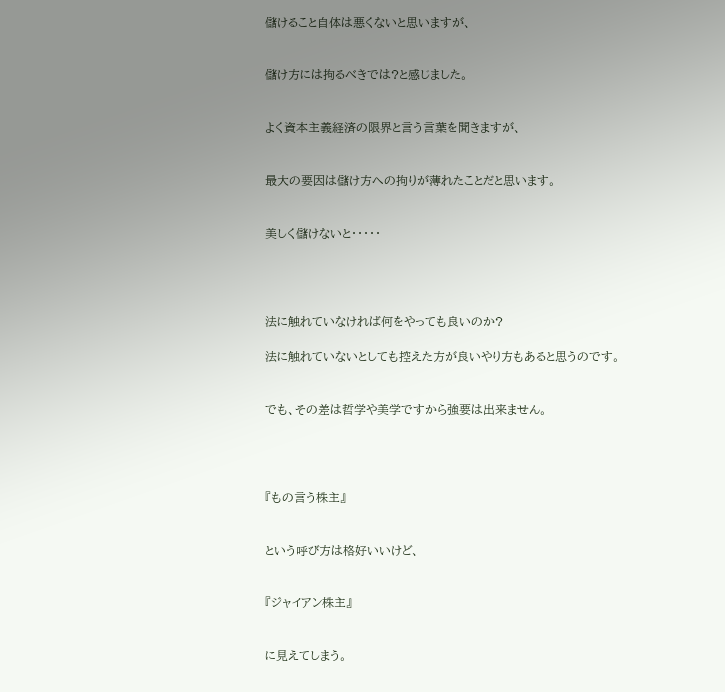儲けること自体は悪くないと思いますが、


儲け方には拘るべきでは?と感じました。


よく資本主義経済の限界と言う言葉を聞きますが、


最大の要因は儲け方への拘りが薄れたことだと思います。


美しく儲けないと・・・・・




法に触れていなければ何をやっても良いのか?

法に触れていないとしても控えた方が良いやり方もあると思うのです。


でも、その差は哲学や美学ですから強要は出来ません。




『もの言う株主』


という呼び方は格好いいけど、


『ジャイアン株主』


に見えてしまう。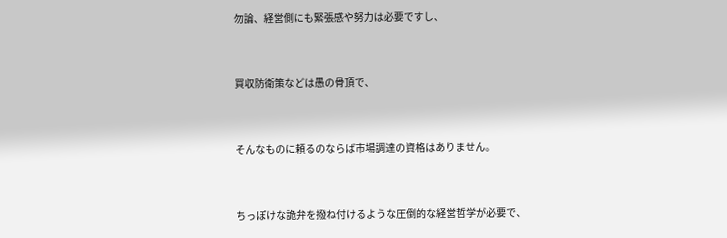勿論、経営側にも緊張感や努力は必要ですし、


買収防衛策などは愚の骨頂で、


そんなものに頼るのならば市場調達の資格はありません。


ちっぽけな詭弁を撥ね付けるような圧倒的な経営哲学が必要で、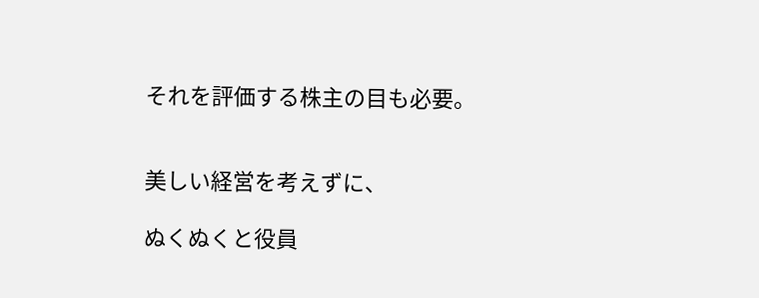それを評価する株主の目も必要。


美しい経営を考えずに、

ぬくぬくと役員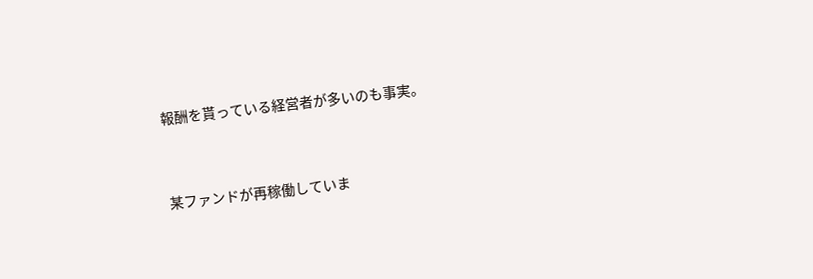報酬を貰っている経営者が多いのも事実。




某ファンドが再稼働していま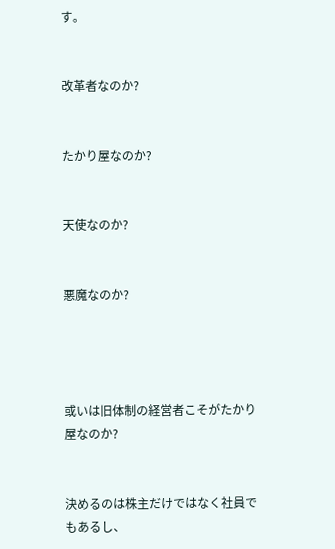す。


改革者なのか?


たかり屋なのか?


天使なのか?


悪魔なのか?




或いは旧体制の経営者こそがたかり屋なのか?


決めるのは株主だけではなく社員でもあるし、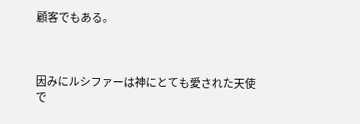顧客でもある。



因みにルシファーは神にとても愛された天使で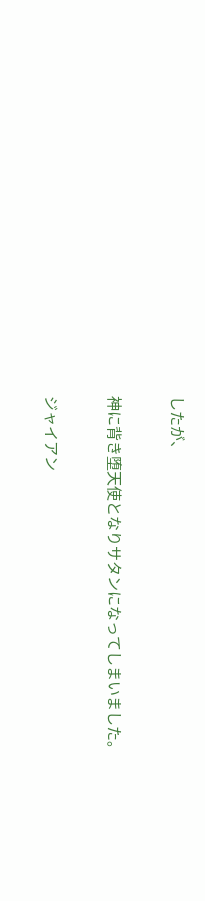したが、


神に背き堕天使となりサタンになってしまいました。


ジャイアン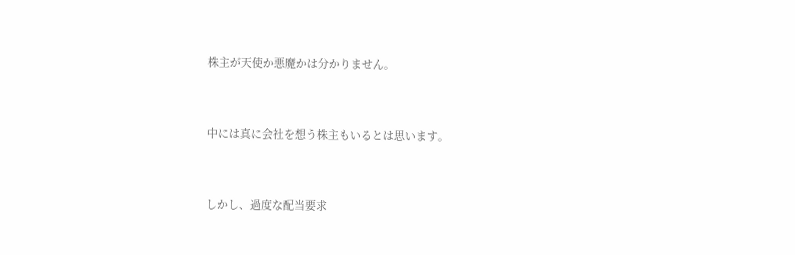株主が天使か悪魔かは分かりません。


中には真に会社を想う株主もいるとは思います。


しかし、過度な配当要求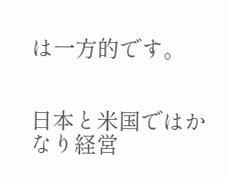は一方的です。


日本と米国ではかなり経営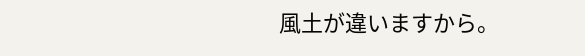風土が違いますから。